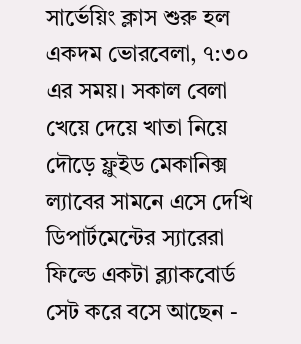সার্ভেয়িং ক্লাস শুরু হল একদম ভোরবেলা, ৭:৩০ এর সময়। সকাল বেলা খেয়ে দেয়ে খাতা নিয়ে দৌড়ে ফ্লুইড মেকানিক্স ল্যাবের সামনে এসে দেখি ডিপার্টমেন্টের স্যারেরা ফিল্ডে একটা ব্ল্যাকবোর্ড সেট করে বসে আছেন -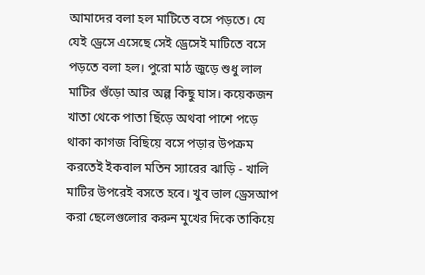আমাদের বলা হল মাটিতে বসে পড়তে। যে যেই ড্রেসে এসেছে সেই ড্রেসেই মাটিতে বসে পড়তে বলা হল। পুরো মাঠ জুড়ে শুধু লাল মাটির গুঁড়ো আর অল্প কিছু ঘাস। কয়েকজন খাতা থেকে পাতা ছিঁড়ে অথবা পাশে পড়ে থাকা কাগজ বিছিয়ে বসে পড়ার উপক্রম করতেই ইকবাল মতিন স্যারের ঝাড়ি - খালি মাটির উপরেই বসতে হবে। খুব ভাল ড্রেসআপ করা ছেলেগুলোর করুন মুখের দিকে তাকিয়ে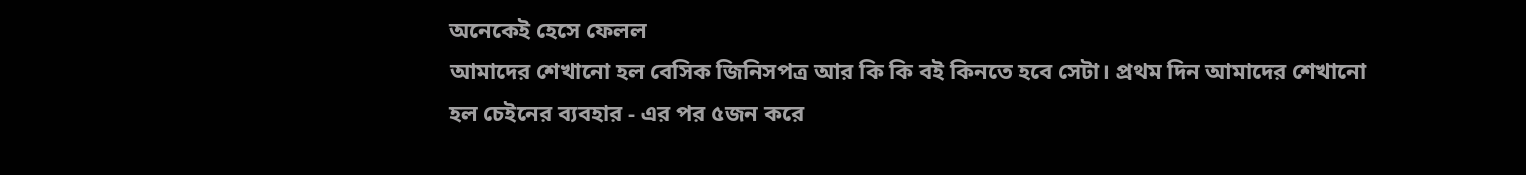অনেকেই হেসে ফেলল
আমাদের শেখানো হল বেসিক জিনিসপত্র আর কি কি বই কিনতে হবে সেটা। প্রথম দিন আমাদের শেখানো হল চেইনের ব্যবহার - এর পর ৫জন করে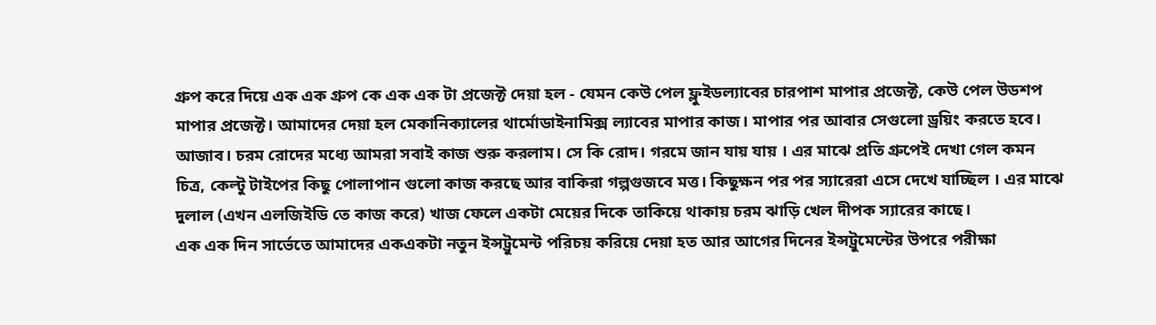গ্রুপ করে দিয়ে এক এক গ্রুপ কে এক এক টা প্রজেক্ট দেয়া হল - যেমন কেউ পেল ফ্লুইডল্যাবের চারপাশ মাপার প্রজেক্ট, কেউ পেল উডশপ মাপার প্রজেক্ট। আমাদের দেয়া হল মেকানিক্যালের থার্মোডাইনামিক্স ল্যাবের মাপার কাজ। মাপার পর আবার সেগুলো ড্রয়িং করতে হবে। আজাব। চরম রোদের মধ্যে আমরা সবাই কাজ শুরু করলাম। সে কি রোদ। গরমে জান যায় যায় । এর মাঝে প্রতি গ্রুপেই দেখা গেল কমন চিত্র, কেল্টু টাইপের কিছু পোলাপান গুলো কাজ করছে আর বাকিরা গল্পগুজবে মত্ত। কিছুক্ষন পর পর স্যারেরা এসে দেখে যাচ্ছিল । এর মাঝে দুলাল (এখন এলজিইডি তে কাজ করে) খাজ ফেলে একটা মেয়ের দিকে তাকিয়ে থাকায় চরম ঝাড়ি খেল দীপক স্যারের কাছে।
এক এক দিন সার্ভেতে আমাদের একএকটা নতুন ইন্সট্রুমেন্ট পরিচয় করিয়ে দেয়া হত আর আগের দিনের ইন্সট্রুমেন্টের উপরে পরীক্ষা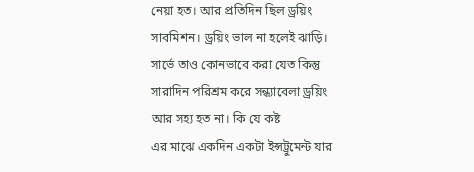নেয়া হত। আর প্রতিদিন ছিল ড্রয়িং সাবমিশন। ড্রয়িং ভাল না হলেই ঝাড়ি। সার্ভে তাও কোনভাবে করা যেত কিন্তু সারাদিন পরিশ্রম করে সন্ধ্যাবেলা ড্রয়িং আর সহ্য হত না। কি যে কষ্ট
এর মাঝে একদিন একটা ইন্সট্রুমেন্ট যার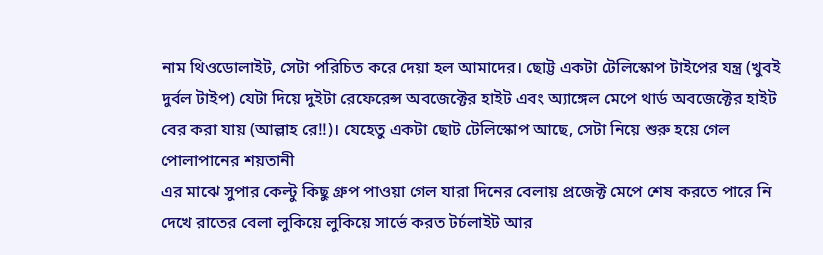নাম থিওডোলাইট, সেটা পরিচিত করে দেয়া হল আমাদের। ছোট্ট একটা টেলিস্কোপ টাইপের যন্ত্র (খুবই দুর্বল টাইপ) যেটা দিয়ে দুইটা রেফেরেন্স অবজেক্টের হাইট এবং অ্যাঙ্গেল মেপে থার্ড অবজেক্টের হাইট বের করা যায় (আল্লাহ রে!!)। যেহেতু একটা ছোট টেলিস্কোপ আছে, সেটা নিয়ে শুরু হয়ে গেল পোলাপানের শয়তানী
এর মাঝে সুপার কেল্টু কিছু গ্রুপ পাওয়া গেল যারা দিনের বেলায় প্রজেক্ট মেপে শেষ করতে পারে নি দেখে রাতের বেলা লুকিয়ে লুকিয়ে সার্ভে করত টর্চলাইট আর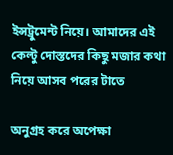ইন্সট্রুমেন্ট নিয়ে। আমাদের এই কেল্টু দোস্তদের কিছু মজার কথা নিয়ে আসব পরের টাতে

অনুগ্রহ করে অপেক্ষা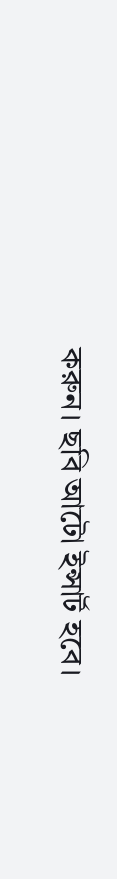করুন। ছবি আটো ইন্সার্ট হবে।